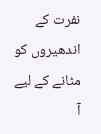نفرت کے اندھیروں کو مٹانے کے لیے آ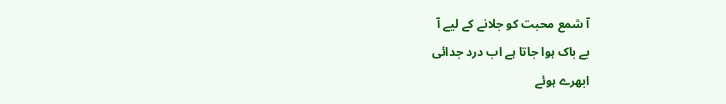آ شمع محبت کو جلانے کے لیے آ
بے باک ہوا جاتا ہے اب درد جدائی
ابھرے ہوئے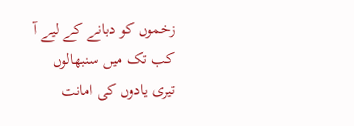زخموں کو دبانے کے لیے آ
کب تک میں سنبھالوں تیری یادوں کی امانت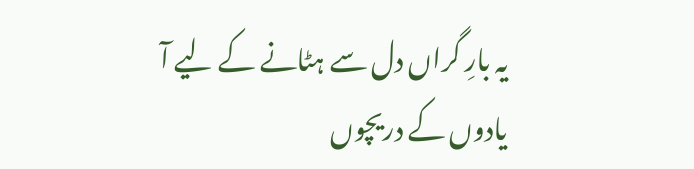یہ بارِ گراں دل سے ہٹانے کے لیے آ
یادوں کے دریچوں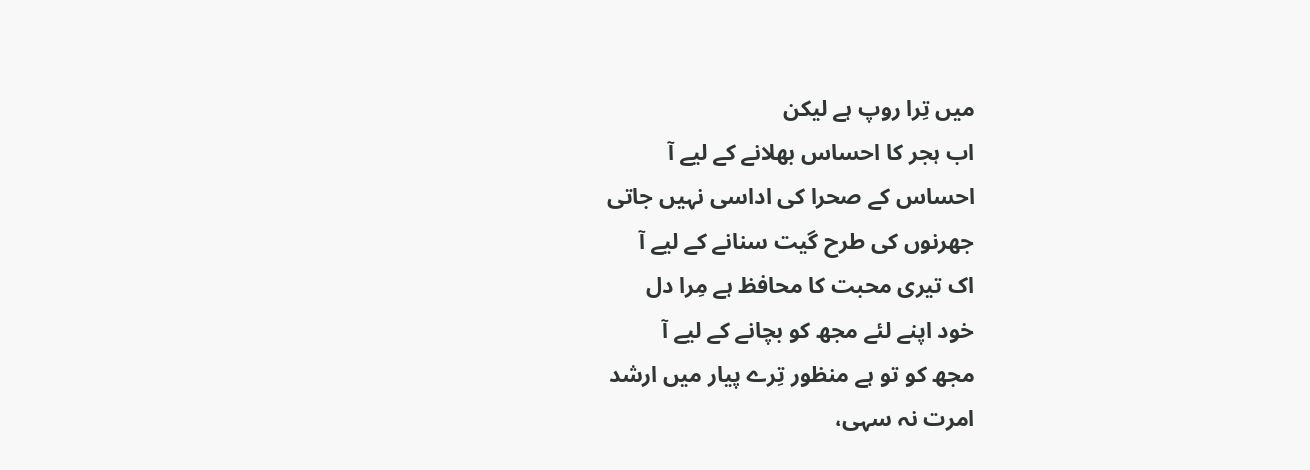میں تِرا روپ ہے لیکن
اب ہجر کا احساس بھلانے کے لیے آ
احساس کے صحرا کی اداسی نہیں جاتی
جھرنوں کی طرح گیت سنانے کے لیے آ
اک تیری محبت کا محافظ ہے مِرا دل
خود اپنے لئے مجھ کو بچانے کے لیے آ
مجھ کو تو ہے منظور تِرے پیار میں ارشد
امرت نہ سہی،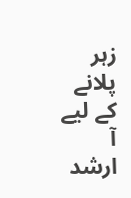زہر پلانے کے لیے آ
ارشد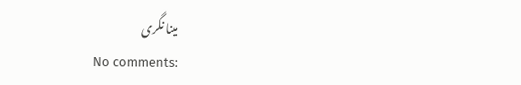مینا نگری
No comments: